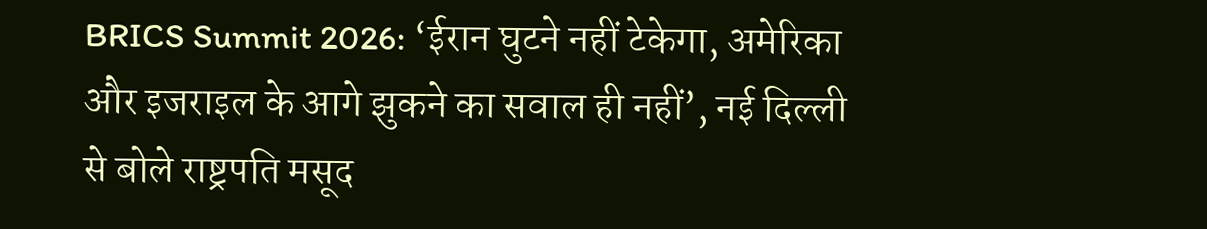BRICS Summit 2026: ‘ईरान घुटने नहीं टेकेगा, अमेरिका और इजराइल के आगे झुकने का सवाल ही नहीं’, नई दिल्ली से बोले राष्ट्रपति मसूद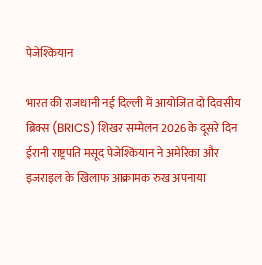पेजेश्कियान

भारत की राजधानी नई दिल्ली में आयोजित दो दिवसीय ब्रिक्स (BRICS) शिखर सम्मेलन 2026 के दूसरे दिन ईरानी राष्ट्रपति मसूद पेजेश्कियान ने अमेरिका और इजराइल के खिलाफ आक्रामक रुख अपनाया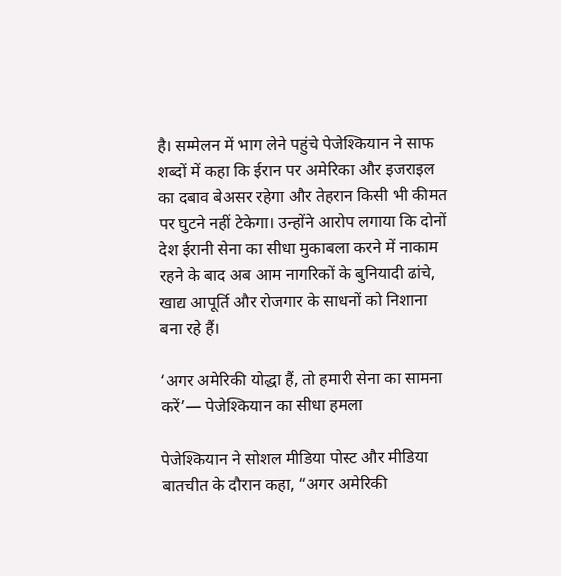है। सम्मेलन में भाग लेने पहुंचे पेजेश्कियान ने साफ शब्दों में कहा कि ईरान पर अमेरिका और इजराइल का दबाव बेअसर रहेगा और तेहरान किसी भी कीमत पर घुटने नहीं टेकेगा। उन्होंने आरोप लगाया कि दोनों देश ईरानी सेना का सीधा मुकाबला करने में नाकाम रहने के बाद अब आम नागरिकों के बुनियादी ढांचे, खाद्य आपूर्ति और रोजगार के साधनों को निशाना बना रहे हैं।

‘अगर अमेरिकी योद्धा हैं, तो हमारी सेना का सामना करें’— पेजेश्कियान का सीधा हमला

पेजेश्कियान ने सोशल मीडिया पोस्ट और मीडिया बातचीत के दौरान कहा, “अगर अमेरिकी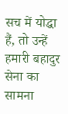सच में योद्धा हैं, तो उन्हें हमारी बहादुर सेना का सामना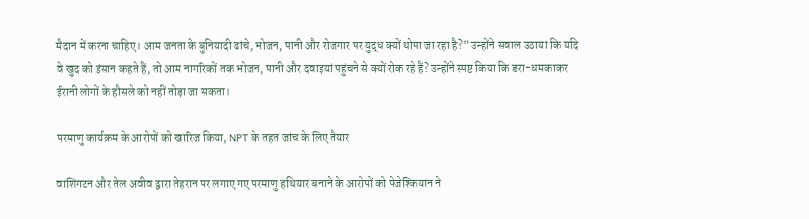मैदान में करना चाहिए। आम जनता के बुनियादी ढांचे, भोजन, पानी और रोजगार पर युद्ध क्यों थोपा जा रहा है?” उन्होंने सवाल उठाया कि यदि वे खुद को इंसान कहते हैं, तो आम नागरिकों तक भोजन, पानी और दवाइयां पहुंचने से क्यों रोक रहे हैं? उन्होंने स्पष्ट किया कि डरा-धमकाकर ईरानी लोगों के हौसले को नहीं तोड़ा जा सकता।

परमाणु कार्यक्रम के आरोपों को खारिज किया, NPT के तहत जांच के लिए तैयार

वाशिंगटन और तेल अवीव द्वारा तेहरान पर लगाए गए परमाणु हथियार बनाने के आरोपों को पेजेश्कियान ने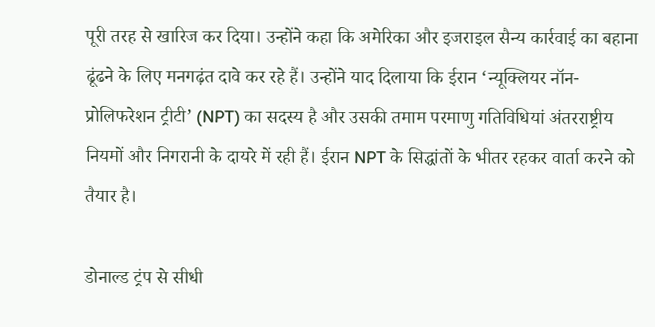पूरी तरह से खारिज कर दिया। उन्होंने कहा कि अमेरिका और इजराइल सैन्य कार्रवाई का बहाना ढूंढने के लिए मनगढ़ंत दावे कर रहे हैं। उन्होंने याद दिलाया कि ईरान ‘न्यूक्लियर नॉन-प्रोलिफरेशन ट्रीटी’ (NPT) का सदस्य है और उसकी तमाम परमाणु गतिविधियां अंतरराष्ट्रीय नियमों और निगरानी के दायरे में रही हैं। ईरान NPT के सिद्धांतों के भीतर रहकर वार्ता करने को तैयार है।

डोनाल्ड ट्रंप से सीधी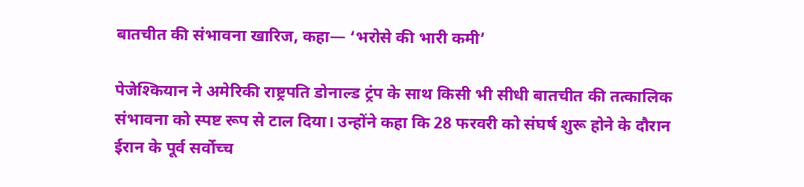बातचीत की संभावना खारिज, कहा— ‘भरोसे की भारी कमी’

पेजेश्कियान ने अमेरिकी राष्ट्रपति डोनाल्ड ट्रंप के साथ किसी भी सीधी बातचीत की तत्कालिक संभावना को स्पष्ट रूप से टाल दिया। उन्होंने कहा कि 28 फरवरी को संघर्ष शुरू होने के दौरान ईरान के पूर्व सर्वोच्च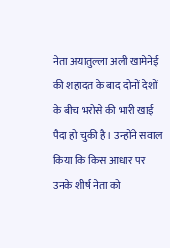नेता अयातुल्ला अली खामेनेई की शहादत के बाद दोनों देशों के बीच भरोसे की भारी खाई पैदा हो चुकी है। उन्होंने सवाल किया कि किस आधार पर उनके शीर्ष नेता को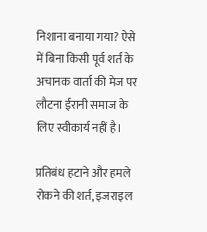निशाना बनाया गया? ऐसे में बिना किसी पूर्व शर्त के अचानक वार्ता की मेज पर लौटना ईरानी समाज के लिए स्वीकार्य नहीं है।

प्रतिबंध हटाने और हमले रोकने की शर्त, इजराइल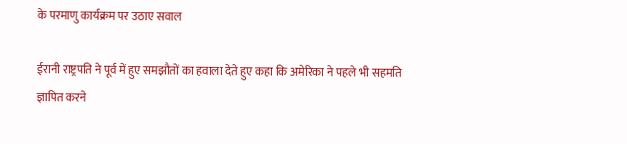के परमाणु कार्यक्रम पर उठाए सवाल

ईरानी राष्ट्रपति ने पूर्व में हुए समझौतों का हवाला देते हुए कहा कि अमेरिका ने पहले भी सहमति ज्ञापित करने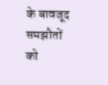के बावजूद समझौतों को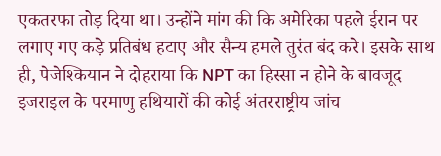एकतरफा तोड़ दिया था। उन्होंने मांग की कि अमेरिका पहले ईरान पर लगाए गए कड़े प्रतिबंध हटाए और सैन्य हमले तुरंत बंद करे। इसके साथ ही, पेजेश्कियान ने दोहराया कि NPT का हिस्सा न होने के बावजूद इजराइल के परमाणु हथियारों की कोई अंतरराष्ट्रीय जांच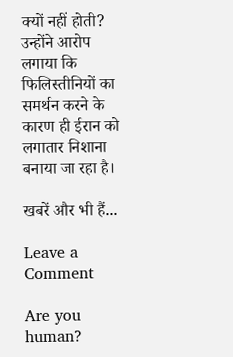क्यों नहीं होती? उन्होंने आरोप लगाया कि फिलिस्तीनियों का समर्थन करने के कारण ही ईरान को लगातार निशाना बनाया जा रहा है।

खबरें और भी हैं...

Leave a Comment

Are you human?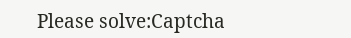Please solve:Captcha